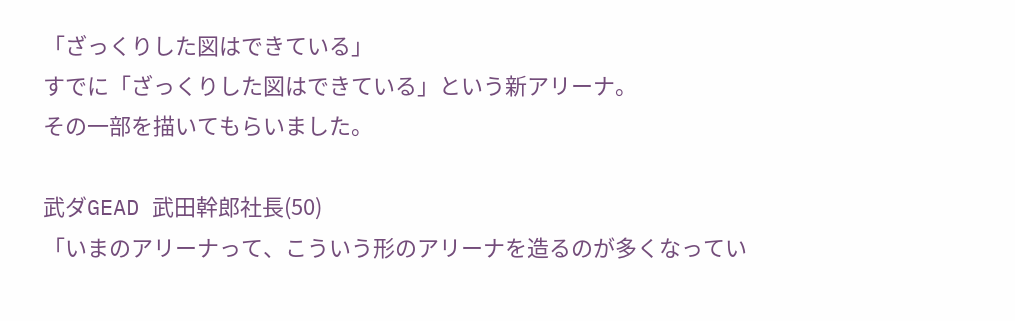「ざっくりした図はできている」
すでに「ざっくりした図はできている」という新アリーナ。
その一部を描いてもらいました。

武ダGEAD 武田幹郎社長(50)
「いまのアリーナって、こういう形のアリーナを造るのが多くなってい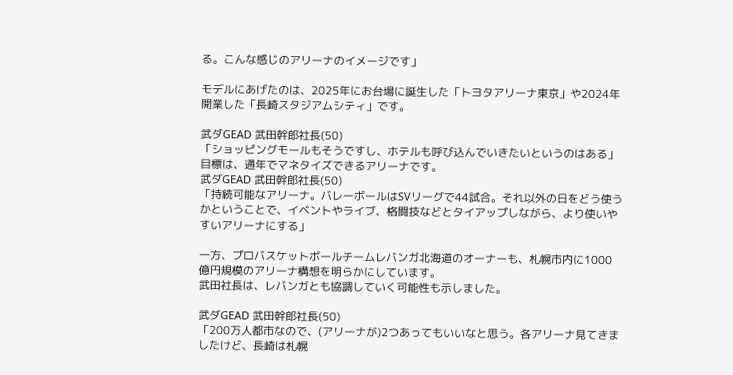る。こんな感じのアリーナのイメージです」

モデルにあげたのは、2025年にお台場に誕生した「トヨタアリーナ東京」や2024年開業した「長崎スタジアムシティ」です。

武ダGEAD 武田幹郎社長(50)
「ショッピングモールもそうですし、ホテルも呼び込んでいきたいというのはある」
目標は、通年でマネタイズできるアリーナです。
武ダGEAD 武田幹郎社長(50)
「持続可能なアリーナ。バレーボールはSVリーグで44試合。それ以外の日をどう使うかということで、イベントやライブ、格闘技などとタイアップしながら、より使いやすいアリーナにする」

一方、プロバスケットボールチームレバンガ北海道のオーナーも、札幌市内に1000億円規模のアリーナ構想を明らかにしています。
武田社長は、レバンガとも協調していく可能性も示しました。

武ダGEAD 武田幹郎社長(50)
「200万人都市なので、(アリーナが)2つあってもいいなと思う。各アリーナ見てきましたけど、長崎は札幌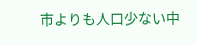市よりも人口少ない中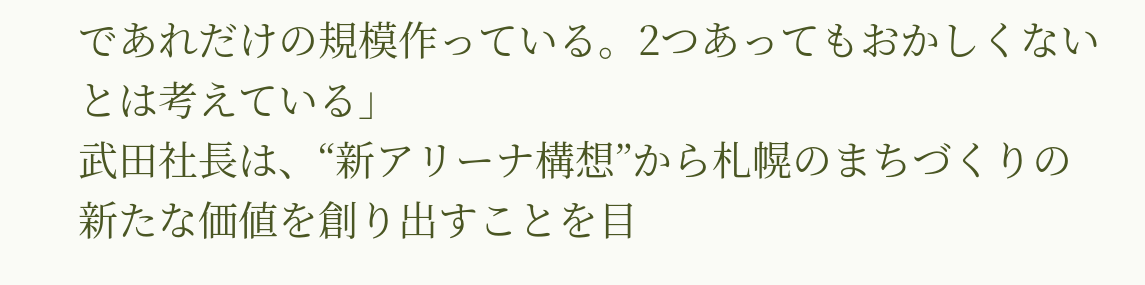であれだけの規模作っている。2つあってもおかしくないとは考えている」
武田社長は、“新アリーナ構想”から札幌のまちづくりの新たな価値を創り出すことを目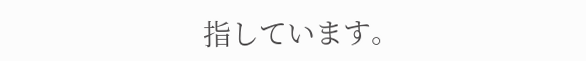指しています。